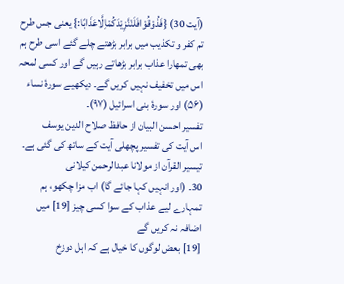(آیت 30) {فَذُوْقُوْافَلَنْنَّزِيْدَكُمْاِلَّاعَذَابًا:} یعنی جس طرح تم کفر و تکذیب میں برابر بڑھتے چلے گئے اسی طرح ہم بھی تمھارا عذاب برابر بڑھاتے رہیں گے اور کسی لمحہ اس میں تخفیف نہیں کریں گے۔ دیکھیے سورۂ نساء (۵۶) اور سورۂ بنی اسرائیل (۹۷)۔
تفسیر احسن البیان از حافظ صلاح الدین یوسف
اس آیت کی تفسیر پچھلی آیت کے ساتھ کی گئی ہے۔
تيسير القرآن از مولانا عبدالرحمن کیلانی
30۔ (اور انہیں کہا جائے گا) اب مزا چکھو، ہم تمہارے لیے عذاب کے سوا کسی چیز [19] میں اضافہ نہ کریں گے
[19] بعض لوگوں کا خیال ہے کہ اہل دوزخ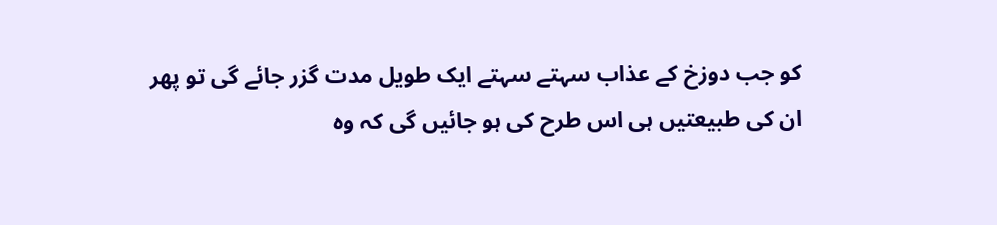کو جب دوزخ کے عذاب سہتے سہتے ایک طویل مدت گزر جائے گی تو پھر ان کی طبیعتیں ہی اس طرح کی ہو جائیں گی کہ وہ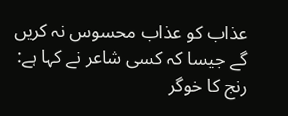عذاب کو عذاب محسوس نہ کریں گے جیسا کہ کسی شاعر نے کہا ہے: رنج کا خوگر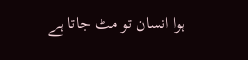ہوا انسان تو مٹ جاتا ہے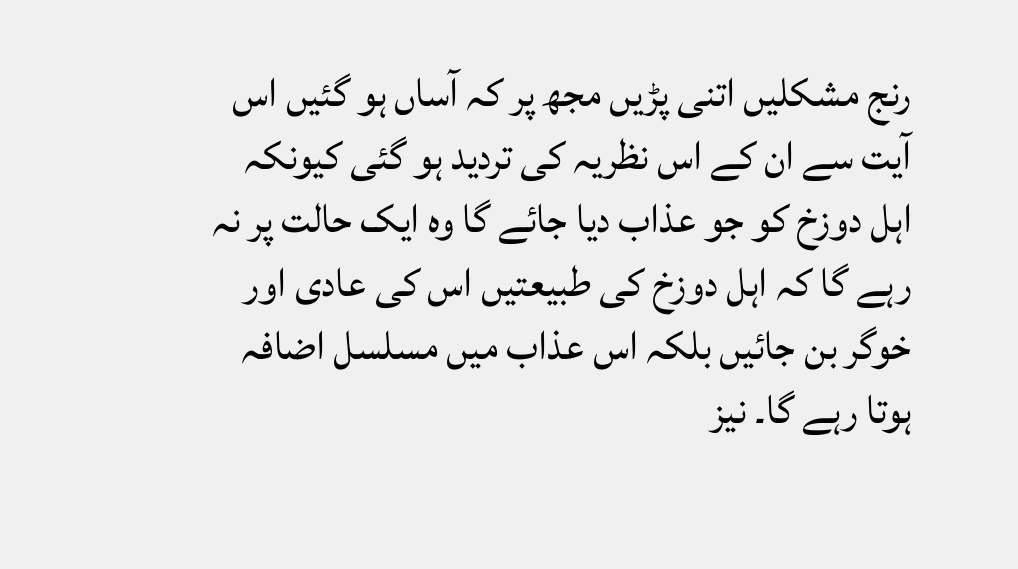رنج مشکلیں اتنی پڑیں مجھ پر کہ آساں ہو گئیں اس آیت سے ان کے اس نظریہ کی تردید ہو گئی کیونکہ اہل دوزخ کو جو عذاب دیا جائے گا وہ ایک حالت پر نہ رہے گا کہ اہل دوزخ کی طبیعتیں اس کی عادی اور خوگر بن جائیں بلکہ اس عذاب میں مسلسل اضافہ ہوتا رہے گا۔ نیز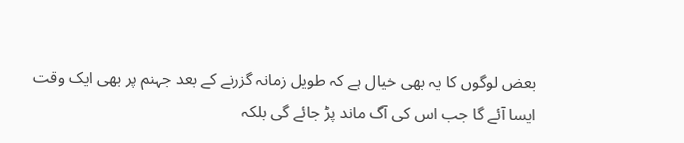بعض لوگوں کا یہ بھی خیال ہے کہ طویل زمانہ گزرنے کے بعد جہنم پر بھی ایک وقت ایسا آئے گا جب اس کی آگ ماند پڑ جائے گی بلکہ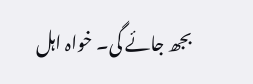بجھ جائے گی۔ خواہ اہل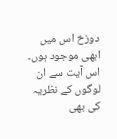دوزخ اس میں ابھی موجود ہوں۔ اس آیت سے ان لوگوں کے نظریہ کی بھی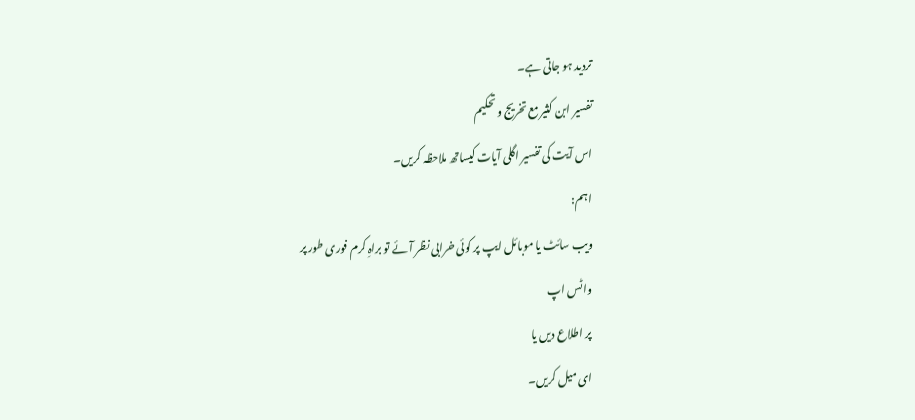تردید ہو جاتی ہے۔
تفسیر ابن کثیر مع تخریج و تحکیم
اس آیت کی تفسیر اگلی آیات کیساتھ ملاحظہ کریں۔
اہم:
ویب سائٹ یا موبائل ایپ پر کوئی خرابی نظر آئے تو براہِ کرم فوری طور پر
واٹس اپ
پر اطلاع دیں یا
ای میل کریں۔